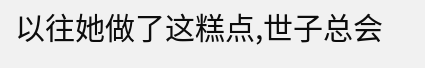以往她做了这糕点,世子总会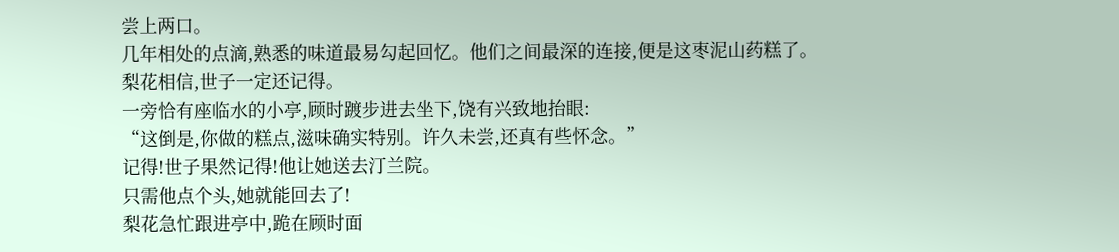尝上两口。
几年相处的点滴,熟悉的味道最易勾起回忆。他们之间最深的连接,便是这枣泥山药糕了。
梨花相信,世子一定还记得。
一旁恰有座临水的小亭,顾时踱步进去坐下,饶有兴致地抬眼:
“这倒是,你做的糕点,滋味确实特别。许久未尝,还真有些怀念。”
记得!世子果然记得!他让她送去汀兰院。
只需他点个头,她就能回去了!
梨花急忙跟进亭中,跪在顾时面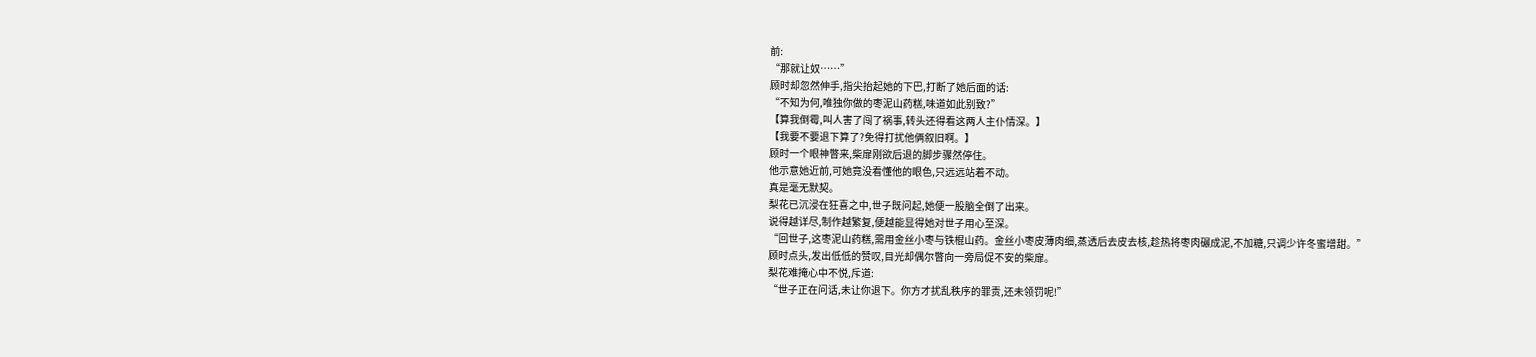前:
“那就让奴……”
顾时却忽然伸手,指尖抬起她的下巴,打断了她后面的话:
“不知为何,唯独你做的枣泥山药糕,味道如此别致?”
【算我倒霉,叫人害了闯了祸事,转头还得看这两人主仆情深。】
【我要不要退下算了?免得打扰他俩叙旧啊。】
顾时一个眼神瞥来,柴扉刚欲后退的脚步骤然停住。
他示意她近前,可她竟没看懂他的眼色,只远远站着不动。
真是毫无默契。
梨花已沉浸在狂喜之中,世子既问起,她便一股脑全倒了出来。
说得越详尽,制作越繁复,便越能显得她对世子用心至深。
“回世子,这枣泥山药糕,需用金丝小枣与铁棍山药。金丝小枣皮薄肉细,蒸透后去皮去核,趁热将枣肉碾成泥,不加糖,只调少许冬蜜增甜。”
顾时点头,发出低低的赞叹,目光却偶尔瞥向一旁局促不安的柴扉。
梨花难掩心中不悦,斥道:
“世子正在问话,未让你退下。你方才扰乱秩序的罪责,还未领罚呢!”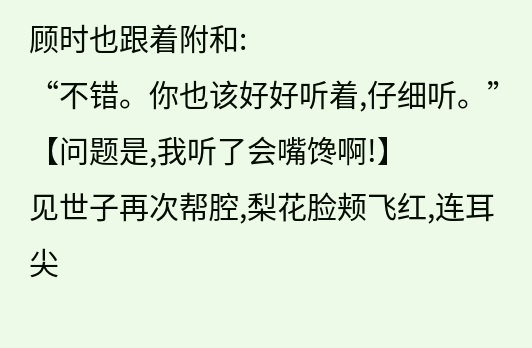顾时也跟着附和:
“不错。你也该好好听着,仔细听。”
【问题是,我听了会嘴馋啊!】
见世子再次帮腔,梨花脸颊飞红,连耳尖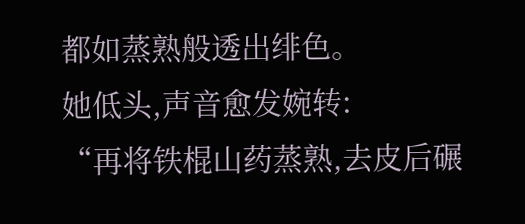都如蒸熟般透出绯色。
她低头,声音愈发婉转:
“再将铁棍山药蒸熟,去皮后碾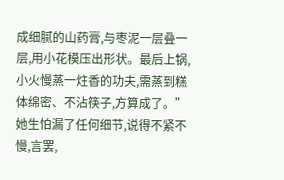成细腻的山药膏,与枣泥一层叠一层,用小花模压出形状。最后上锅,小火慢蒸一炷香的功夫,需蒸到糕体绵密、不沾筷子,方算成了。”
她生怕漏了任何细节,说得不紧不慢,言罢,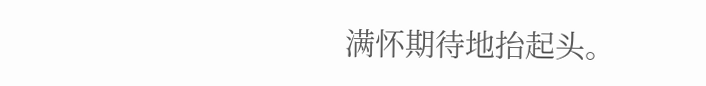满怀期待地抬起头。